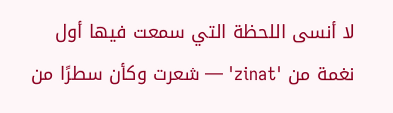لا أنسى اللحظة التي سمعت فيها أول نغمة من 'zinat' — شعرت وكأن سطرًا من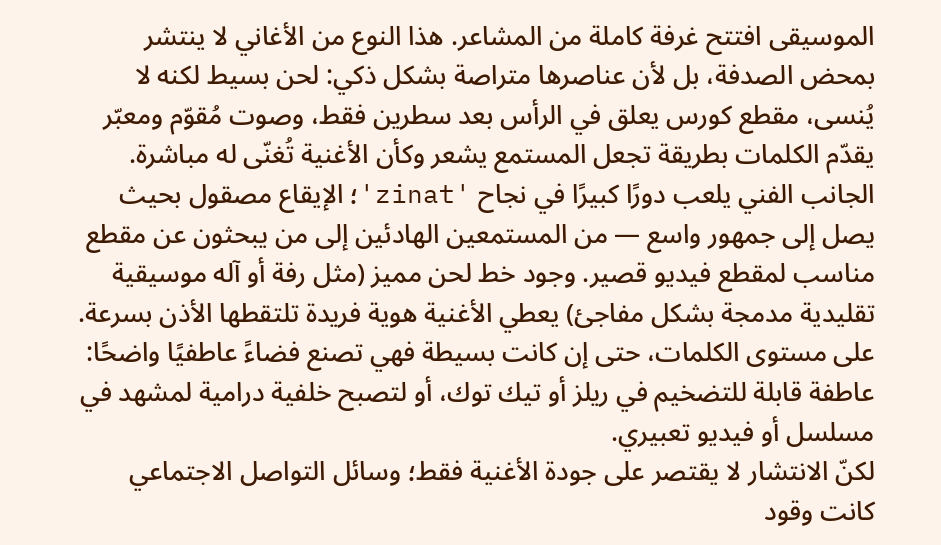الموسيقى افتتح غرفة كاملة من المشاعر. هذا النوع من الأغاني لا ينتشر بمحض الصدفة، بل لأن عناصرها متراصة بشكل ذكي: لحن بسيط لكنه لا يُنسى، مقطع كورس يعلق في الرأس بعد سطرين فقط، وصوت مُقوّم ومعبّر يقدّم الكلمات بطريقة تجعل المستمع يشعر وكأن الأغنية تُغنّى له مباشرة.
الجانب الفني يلعب دورًا كبيرًا في نجاح 'zinat'؛ الإيقاع مصقول بحيث يصل إلى جمهور واسع — من المستمعين الهادئين إلى من يبحثون عن مقطع مناسب لمقطع فيديو قصير. وجود خط لحن مميز (مثل رفة أو آله موسيقية تقليدية مدمجة بشكل مفاجئ) يعطي الأغنية هوية فريدة تلتقطها الأذن بسرعة. على مستوى الكلمات، حتى إن كانت بسيطة فهي تصنع فضاءً عاطفيًا واضحًا: عاطفة قابلة للتضخيم في ريلز أو تيك توك، أو لتصبح خلفية درامية لمشهد في مسلسل أو فيديو تعبيري.
لكنّ الانتشار لا يقتصر على جودة الأغنية فقط؛ وسائل التواصل الاجتماعي كانت وقود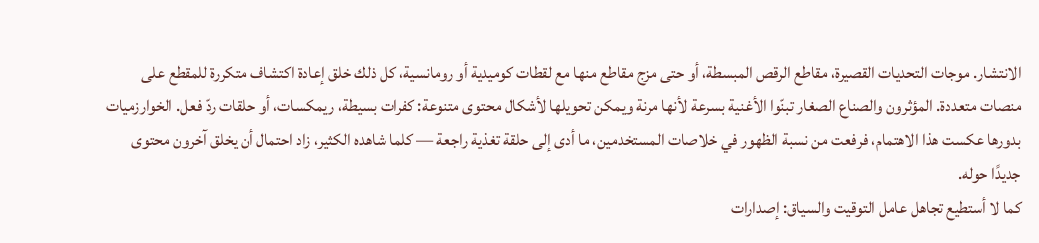الانتشار. موجات التحديات القصيرة، مقاطع الرقص المبسطة، أو حتى مزج مقاطع منها مع لقطات كوميدية أو رومانسية، كل ذلك خلق إعادة اكتشاف متكررة للمقطع على منصات متعددة. المؤثرون والصناع الصغار تبنّوا الأغنية بسرعة لأنها مرنة ويمكن تحويلها لأشكال محتوى متنوعة: كفرات بسيطة، ريمكسات، أو حلقات ردّ فعل. الخوارزميات بدورها عكست هذا الاهتمام، فرفعت من نسبة الظهور في خلاصات المستخدمين، ما أدى إلى حلقة تغذية راجعة — كلما شاهده الكثير، زاد احتمال أن يخلق آخرون محتوى جديدًا حوله.
كما لا أستطيع تجاهل عامل التوقيت والسياق: إصدارات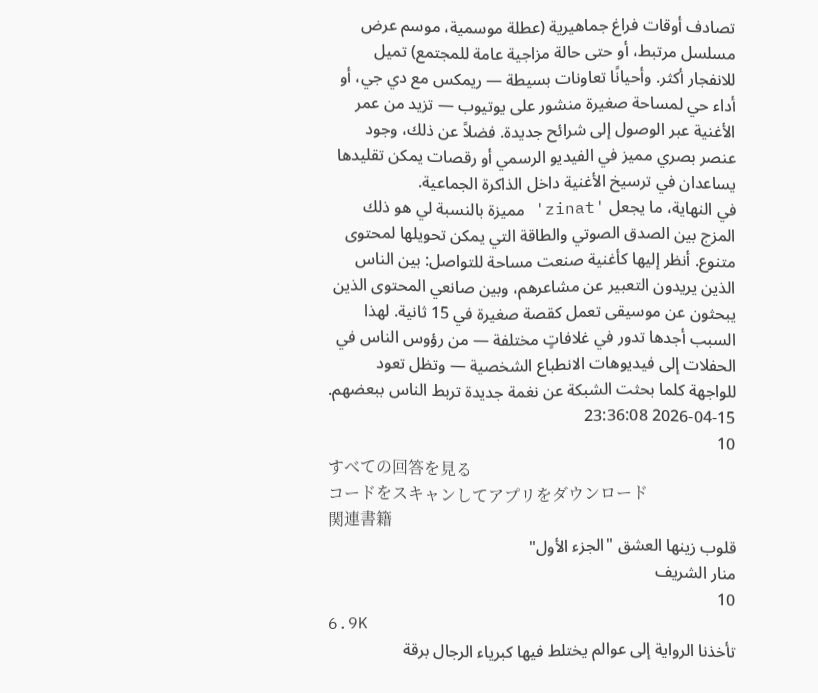تصادف أوقات فراغ جماهيرية (عطلة موسمية، موسم عرض مسلسل مرتبط، أو حتى حالة مزاجية عامة للمجتمع) تميل للانفجار أكثر. وأحيانًا تعاونات بسيطة — ريمكس مع دي جي، أو أداء حي لمساحة صغيرة منشور على يوتيوب — تزيد من عمر الأغنية عبر الوصول إلى شرائح جديدة. فضلاً عن ذلك، وجود عنصر بصري مميز في الفيديو الرسمي أو رقصات يمكن تقليدها يساعدان في ترسيخ الأغنية داخل الذاكرة الجماعية.
في النهاية، ما يجعل 'zinat' مميزة بالنسبة لي هو ذلك المزج بين الصدق الصوتي والطاقة التي يمكن تحويلها لمحتوى متنوع. أنظر إليها كأغنية صنعت مساحة للتواصل: بين الناس الذين يريدون التعبير عن مشاعرهم، وبين صانعي المحتوى الذين يبحثون عن موسيقى تعمل كقصة صغيرة في 15 ثانية. لهذا السبب أجدها تدور في غلافاتٍ مختلفة — من رؤوس الناس في الحفلات إلى فيديوهات الانطباع الشخصية — وتظل تعود للواجهة كلما بحثت الشبكة عن نغمة جديدة تربط الناس ببعضهم.
2026-04-15 23:36:08
10
すべての回答を見る
コードをスキャンしてアプリをダウンロード
関連書籍
قلوب زينها العشق "الجزء الأول"
منار الشريف
10
6.9K
تأخذنا الرواية إلى عوالم يختلط فيها كبرياء الرجال برقة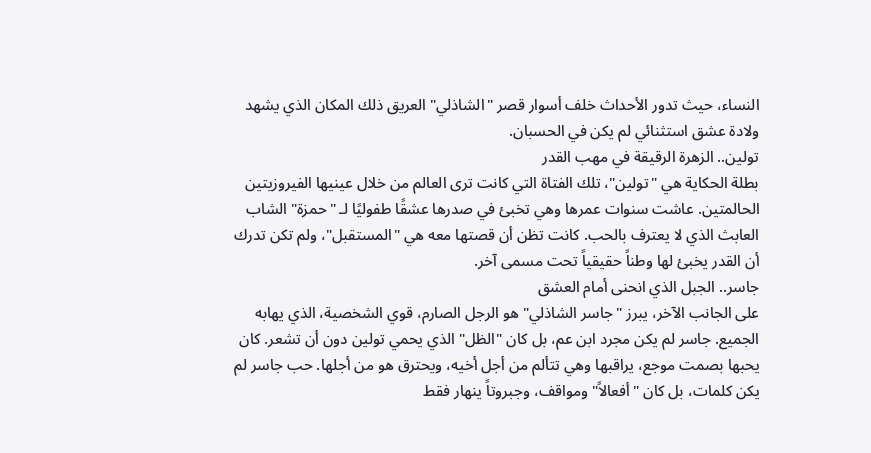النساء، حيث تدور الأحداث خلف أسوار قصر "الشاذلي" العريق ذلك المكان الذي يشهد ولادة عشق استثنائي لم يكن في الحسبان.
تولين.. الزهرة الرقيقة في مهب القدر
بطلة الحكاية هي "تولين"، تلك الفتاة التي كانت ترى العالم من خلال عينيها الفيروزيتين الحالمتين. عاشت سنوات عمرها وهي تخبئ في صدرها عشقًا طفوليًا لـ "حمزة" الشاب العابث الذي لا يعترف بالحب. كانت تظن أن قصتها معه هي "المستقبل"، ولم تكن تدرك أن القدر يخبئ لها وطناً حقيقياً تحت مسمى آخر.
جاسر.. الجبل الذي انحنى أمام العشق
على الجانب الآخر، يبرز "جاسر الشاذلي" هو الرجل الصارم، قوي الشخصية، الذي يهابه الجميع. جاسر لم يكن مجرد ابن عم، بل كان "الظل" الذي يحمي تولين دون أن تشعر. كان يحبها بصمت موجع، يراقبها وهي تتألم من أجل أخيه، ويحترق هو من أجلها. حب جاسر لم يكن كلمات، بل كان "أفعالاً" ومواقف، وجبروتاً ينهار فقط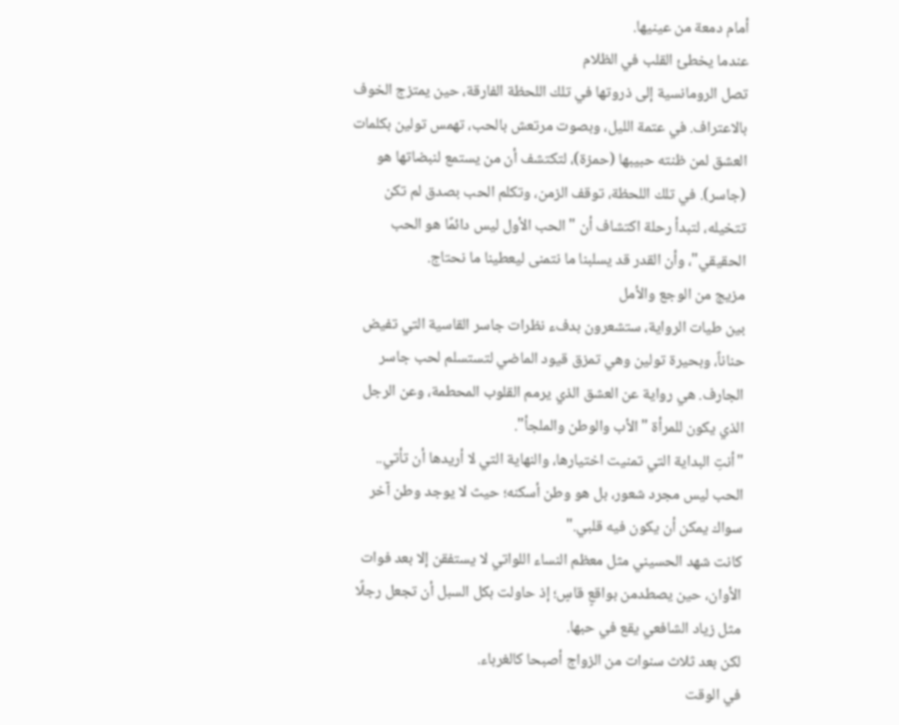أمام دمعة من عينيها.
عندما يخطئ القلب في الظلام
تصل الرومانسية إلى ذروتها في تلك اللحظة الفارقة، حين يمتزج الخوف بالاعتراف. في عتمة الليل، وبصوت مرتعش بالحب، تهمس تولين بكلمات العشق لمن ظنته حبيبها (حمزة)، لتكتشف أن من يستمع لنبضاتها هو (جاسر). في تلك اللحظة، توقف الزمن، وتكلم الحب بصدق لم تكن تتخيله، لتبدأ رحلة اكتشاف أن "الحب الأول ليس دائمًا هو الحب الحقيقي"، وأن القدر قد يسلبنا ما نتمنى ليعطينا ما نحتاج.
مزيج من الوجع والأمل
بين طيات الرواية، ستشعرون بدفء نظرات جاسر القاسية التي تفيض حناناً، وبحيرة تولين وهي تمزق قيود الماضي لتستسلم لحب جاسر الجارف. هي رواية عن العشق الذي يرمم القلوب المحطمة، وعن الرجل الذي يكون للمرأة "الأب والوطن والملجأ".
"أنتِ البداية التي تمنيت اختيارها، والنهاية التي لا أريدها أن تأتي.. الحب ليس مجرد شعور، بل هو وطن أسكنه؛ حيث لا يوجد وطن آخر سواك يمكن أن يكون فيه قلبي."
كانت شهد الحسيني مثل معظم النساء اللواتي لا يستفقن إلا بعد فوات الأوان، حين يصطدمن بواقعٍ قاسٍ؛ إذ حاولت بكل السبل أن تجعل رجلًا مثل زياد الشافعي يقع في حبها.
لكن بعد ثلاث سنوات من الزواج أصبحا كالغرباء.
في الوقت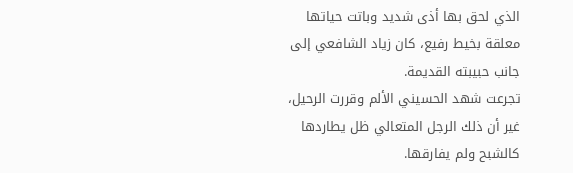الذي لحق بها أذى شديد وباتت حياتها معلقة بخيط رفيع، كان زياد الشافعي إلى جانب حبيبته القديمة.
تجرعت شهد الحسيني الألم وقررت الرحيل، غير أن ذلك الرجل المتعالي ظل يطاردها كالشبح ولم يفارقها.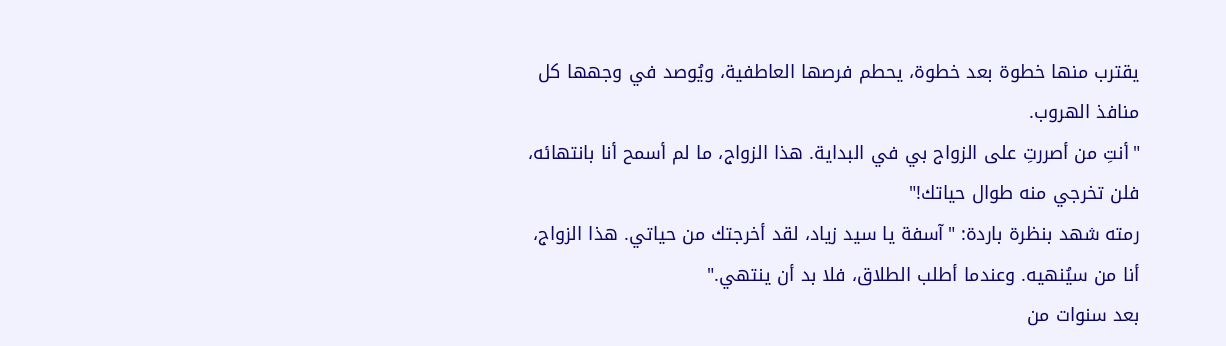يقترب منها خطوة بعد خطوة، يحطم فرصها العاطفية، ويُوصد في وجهها كل منافذ الهروب.
"أنتِ من أصررتِ على الزواج بي في البداية. هذا الزواج، ما لم أسمح أنا بانتهائه، فلن تخرجي منه طوال حياتك!"
رمته شهد بنظرة باردة: "آسفة يا سيد زياد، لقد أخرجتك من حياتي. هذا الزواج، أنا من سيُنهيه. وعندما أطلب الطلاق، فلا بد أن ينتهي."
بعد سنوات من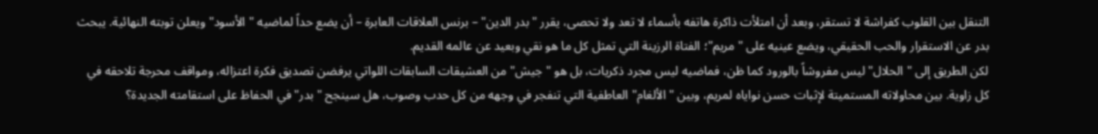التنقل بين القلوب كفراشة لا تستقر، وبعد أن امتلأت ذاكرة هاتفه بأسماء لا تعد ولا تحصى، يقرر "بدر الدين" – برنس العلاقات العابرة – أن يضع حداً لماضيه "الأسود" ويعلن توبته النهائية. يبحث بدر عن الاستقرار والحب الحقيقي، ويضع عينيه على "مريم"؛ الفتاة الرزينة التي تمثل كل ما هو نقي وبعيد عن عالمه القديم.
لكن الطريق إلى "الحلال" ليس مفروشاً بالورود كما ظن، فماضيه ليس مجرد ذكريات، بل هو "جيش" من العشيقات السابقات اللواتي يرفضن تصديق فكرة اعتزاله، ومواقف محرجة تلاحقه في كل زاوية. بين محاولاته المستميتة لإثبات حسن نواياه لمريم، وبين "الألغام" العاطفية التي تنفجر في وجهه من كل حدب وصوب، هل سينجح "بدر" في الحفاظ على استقامته الجديدة؟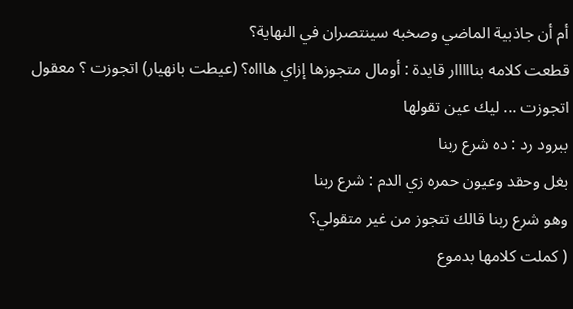أم أن جاذبية الماضي وصخبه سينتصران في النهاية؟
قطعت كلامه بنااااار قايدة : أومال متجوزها إزاي هاااه؟ (عيطت بانهيار) اتجوزت ؟ معقول اتجوزت ... ليك عين تقولها
ببرود رد : ده شرع ربنا
بغل وحقد وعيون حمره زي الدم : شرع ربنا
وهو شرع ربنا قالك تتجوز من غير متقولي؟
( كملت كلامها بدموع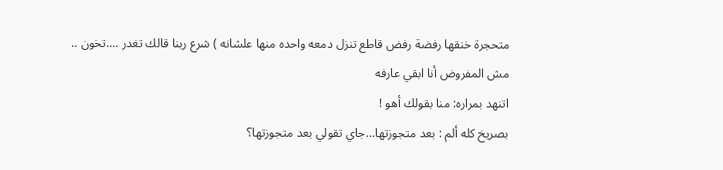متحجرة خنقها رفضة رفض قاطع تنزل دمعه واحده منها علشانه ) شرع ربنا قالك تغدر ....تخون ..
مش المفروض أنا ابقي عارفه
اتنهد بمراره: منا بقولك أهو !
بصريخ كله ألم : بعد متجوزتها...جاي تقولي بعد متجوزتها؟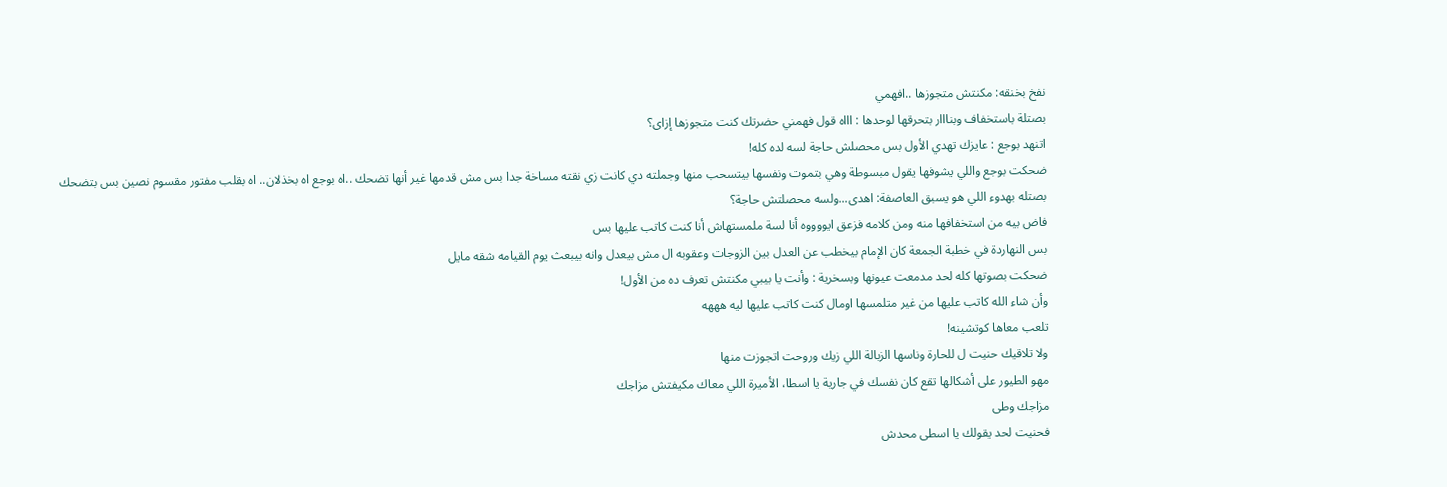نفخ بخنقه: مكنتش متجوزها ..افهمي
بصتلة باستخفاف وبنااار بتحرقها لوحدها : اااه قول فهمني حضرتك كنت متجوزها إزاى؟
اتنهد بوجع : عايزك تهدي الأول بس محصلش حاجة لسه لده كله!
ضحكت بوجع واللي يشوفها يقول مبسوطة وهي بتموت ونفسها بيتسحب منها وجملته دي كانت زي نقته مساخة جدا بس مش قدمها غير أنها تضحك ..اه بوجع اه بخذلان.. اه بقلب مفتور مقسوم نصين بس بتضحك
بصتله بهدوء اللي هو يسبق العاصفة: اهدى...ولسه محصلتش حاجة؟
فاض بيه من استخفافها منه ومن كلامه فزعق ايووووه أنا لسة ملمستهاش أنا كنت كاتب عليها بس
بس النهاردة في خطبة الجمعة كان الإمام بيخطب عن العدل بين الزوجات وعقوبه ال مش بيعدل وانه بيبعث يوم القيامه شقه مايل
ضحكت بصوتها كله لحد مدمعت عيونها وبسخرية : وأنت يا بيبي مكنتش تعرف ده من الأول!
وأن شاء الله كاتب عليها من غير متلمسها اومال كنت كاتب عليها ليه هههه
تلعب معاها كوتشينه!
ولا تلاقيك حنيت ل للحارة وناسها الزبالة اللي زيك وروحت اتجوزت منها
مهو الطيور على أشكالها تقع كان نفسك في جارية يا اسطا، الأميرة اللي معاك مكيفتش مزاجك
مزاجك وطى
فحنيت لحد يقولك يا اسطى محدش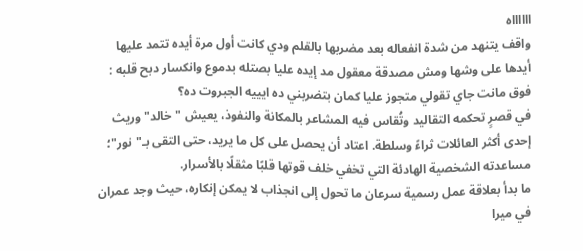ااااااه
واقف يتنهد من شدة انفعاله بعد مضربها بالقلم ودي كانت أول مرة أيده تتمد عليها
أيدها على وشها ومش مصدقة معقول مد إيده عليا بصتله بدموع وانكسار دبح قلبه : فوق مانت جاي تقولي متجوز عليا كمان بتضربني ده ايييه الجبروت ده؟
في قصرٍ تحكمه التقاليد وتُقاس فيه المشاعر بالمكانة والنفوذ، يعيش "خالد" وريث إحدى أكثر العائلات ثراءً وسلطة. اعتاد أن يحصل على كل ما يريد، حتى التقى بـ"نور"؛ مساعدته الشخصية الهادئة التي تخفي خلف قوتها قلبًا مثقلًا بالأسرار.
ما بدأ بعلاقة عمل رسمية سرعان ما تحول إلى انجذاب لا يمكن إنكاره، حيث وجد عمران في ميرا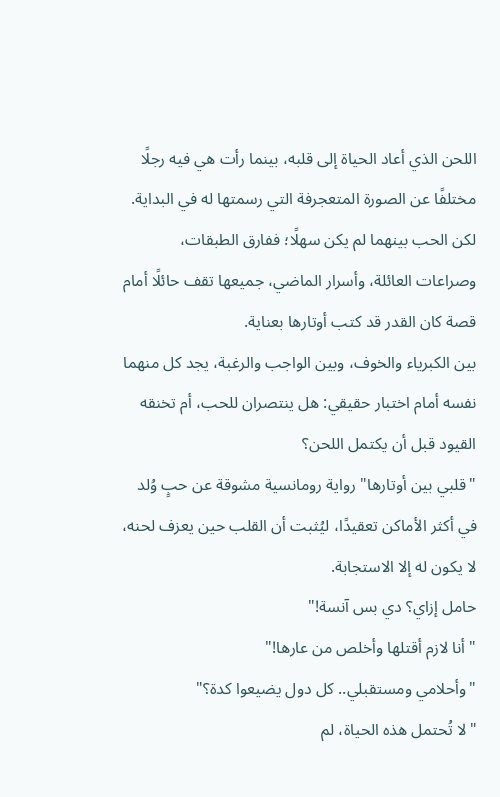اللحن الذي أعاد الحياة إلى قلبه، بينما رأت هي فيه رجلًا مختلفًا عن الصورة المتعجرفة التي رسمتها له في البداية. لكن الحب بينهما لم يكن سهلًا؛ ففارق الطبقات، وصراعات العائلة، وأسرار الماضي، جميعها تقف حائلًا أمام قصة كان القدر قد كتب أوتارها بعناية.
بين الكبرياء والخوف، وبين الواجب والرغبة، يجد كل منهما نفسه أمام اختبار حقيقي: هل ينتصران للحب، أم تخنقه القيود قبل أن يكتمل اللحن؟
"قلبي بين أوتارها" رواية رومانسية مشوقة عن حبٍ وُلد في أكثر الأماكن تعقيدًا، ليُثبت أن القلب حين يعزف لحنه، لا يكون له إلا الاستجابة.
حامل إزاي؟ دي بس آنسة!"
"أنا لازم أقتلها وأخلص من عارها!"
"وأحلامي ومستقبلي.. كل دول يضيعوا كدة؟"
"لا تُحتمل هذه الحياة، لم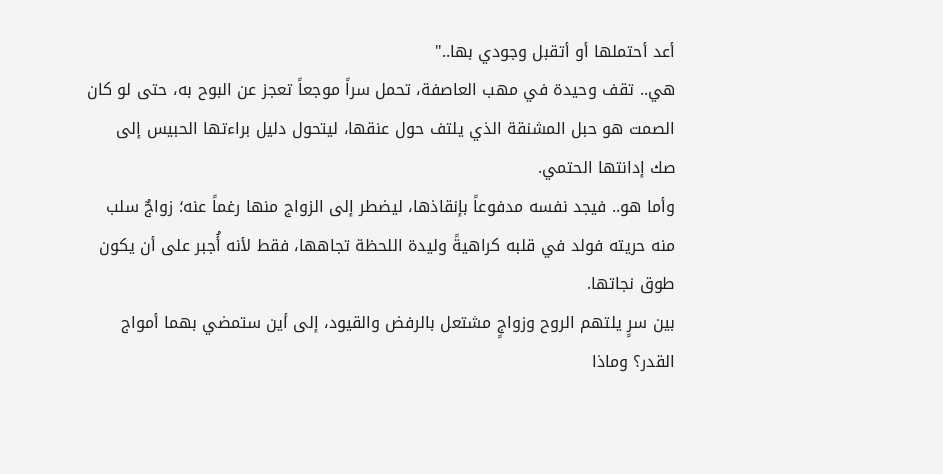أعد أحتملها أو أتقبل وجودي بها.."
هي.. تقف وحيدة في مهب العاصفة، تحمل سراً موجعاً تعجز عن البوح به، حتى لو كان الصمت هو حبل المشنقة الذي يلتف حول عنقها، ليتحول دليل براءتها الحبيس إلى صك إدانتها الحتمي.
وأما هو.. فيجد نفسه مدفوعاً بإنقاذها، ليضطر إلى الزواج منها رغماً عنه؛ زواجٌ سلب منه حريته فولد في قلبه كراهيةً وليدة اللحظة تجاهها، فقط لأنه أُجبر على أن يكون طوق نجاتها.
بين سرٍ يلتهم الروح وزواجٍ مشتعل بالرفض والقيود، إلى أين ستمضي بهما أمواج القدر؟ وماذا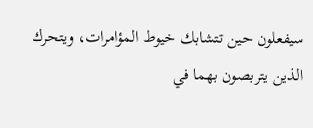سيفعلون حين تتشابك خيوط المؤامرات، ويتحرك الذين يتربصون بهما في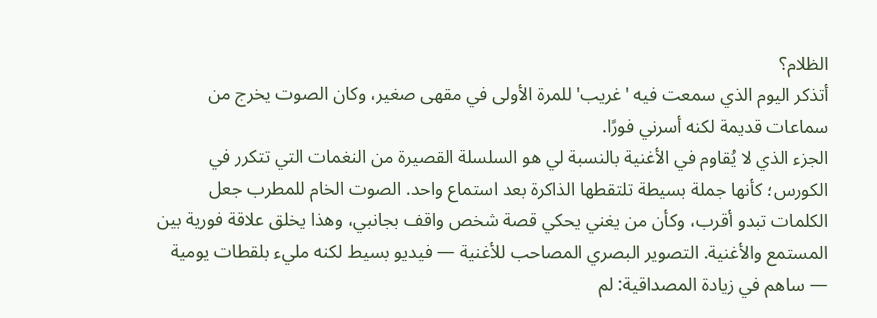الظلام؟
أتذكر اليوم الذي سمعت فيه 'غريب' للمرة الأولى في مقهى صغير، وكان الصوت يخرج من سماعات قديمة لكنه أسرني فورًا.
الجزء الذي لا يُقاوم في الأغنية بالنسبة لي هو السلسلة القصيرة من النغمات التي تتكرر في الكورس؛ كأنها جملة بسيطة تلتقطها الذاكرة بعد استماع واحد. الصوت الخام للمطرب جعل الكلمات تبدو أقرب، وكأن من يغني يحكي قصة شخص واقف بجانبي، وهذا يخلق علاقة فورية بين المستمع والأغنية. التصوير البصري المصاحب للأغنية — فيديو بسيط لكنه مليء بلقطات يومية — ساهم في زيادة المصداقية: لم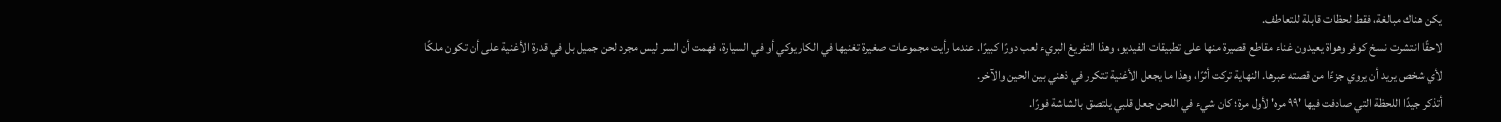يكن هناك مبالغة، فقط لحظات قابلة للتعاطف.
لاحقًا انتشرت نسخ كوفر وهواة يعيدون غناء مقاطع قصيرة منها على تطبيقات الفيديو، وهذا التفريغ البريء لعب دورًا كبيرًا. عندما رأيت مجموعات صغيرة تغنيها في الكاريوكي أو في السيارة، فهمت أن السر ليس مجرد لحن جميل بل في قدرة الأغنية على أن تكون ملكًا لأي شخص يريد أن يروي جزءًا من قصته عبرها. النهاية تركت أثرًا، وهذا ما يجعل الأغنية تتكرر في ذهني بين الحين والآخر.
أتذكر جيدًا اللحظة التي صادفت فيها '٩٩ مره' لأول مرة؛ كان شيء في اللحن جعل قلبي يلتصق بالشاشة فورًا.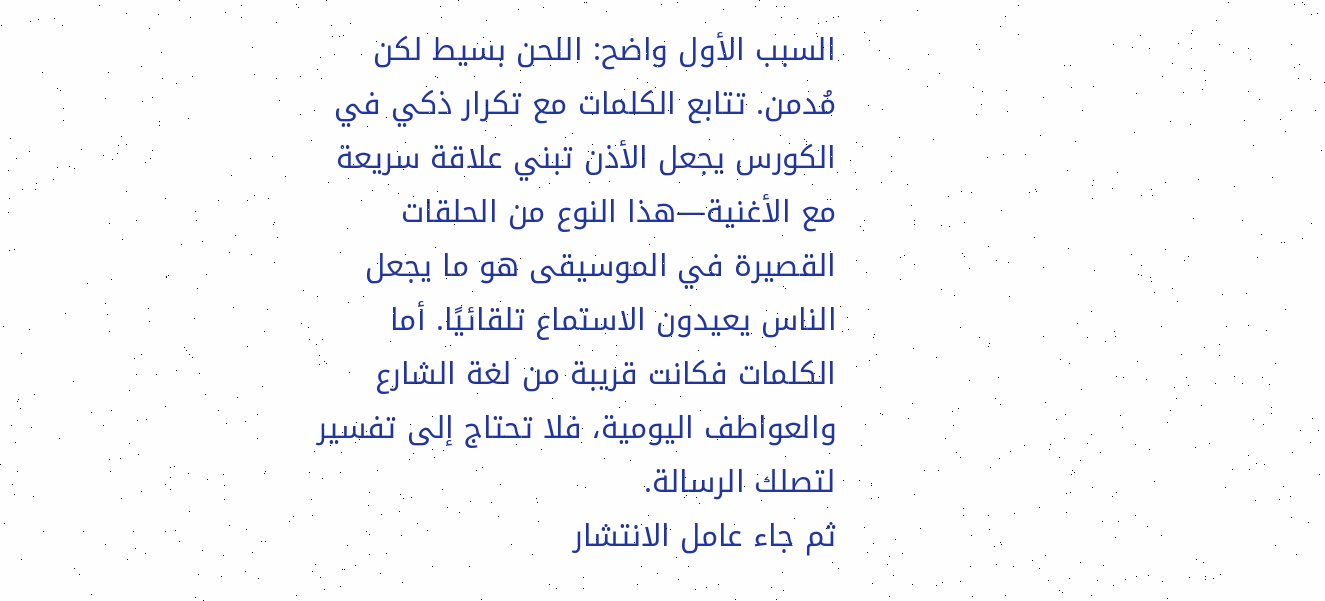السبب الأول واضح: اللحن بسيط لكن مُدمن. تتابع الكلمات مع تكرار ذكي في الكورس يجعل الأذن تبني علاقة سريعة مع الأغنية—هذا النوع من الحلقات القصيرة في الموسيقى هو ما يجعل الناس يعيدون الاستماع تلقائيًا. أما الكلمات فكانت قريبة من لغة الشارع والعواطف اليومية، فلا تحتاج إلى تفسير لتصلك الرسالة.
ثم جاء عامل الانتشار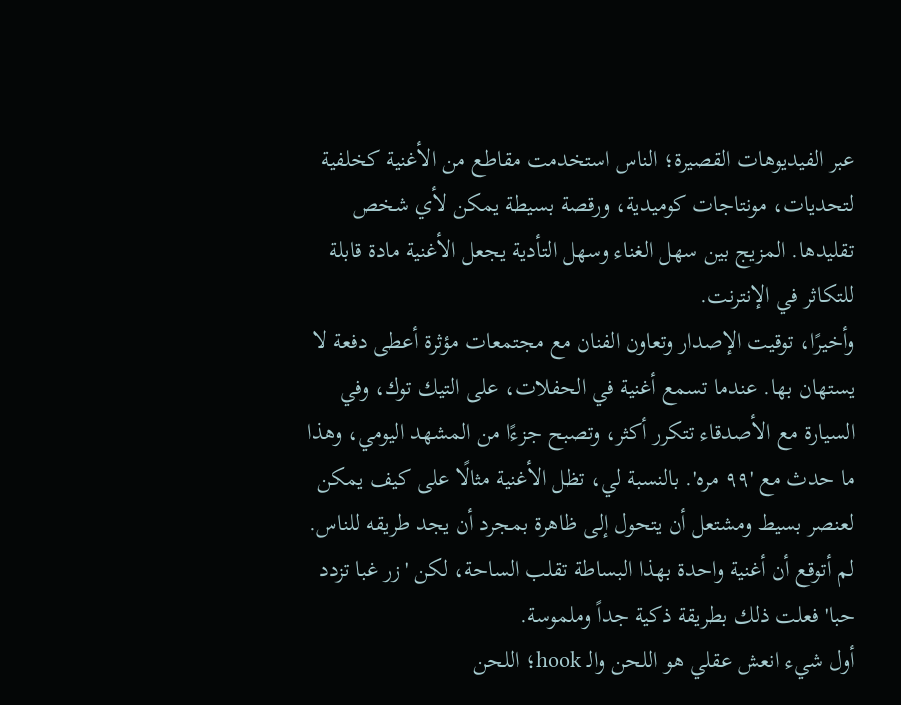عبر الفيديوهات القصيرة؛ الناس استخدمت مقاطع من الأغنية كخلفية لتحديات، مونتاجات كوميدية، ورقصة بسيطة يمكن لأي شخص تقليدها. المزيج بين سهل الغناء وسهل التأدية يجعل الأغنية مادة قابلة للتكاثر في الإنترنت.
وأخيرًا، توقيت الإصدار وتعاون الفنان مع مجتمعات مؤثرة أعطى دفعة لا يستهان بها. عندما تسمع أغنية في الحفلات، على التيك توك، وفي السيارة مع الأصدقاء تتكرر أكثر، وتصبح جزءًا من المشهد اليومي، وهذا ما حدث مع '٩٩ مره'. بالنسبة لي، تظل الأغنية مثالًا على كيف يمكن لعنصر بسيط ومشتعل أن يتحول إلى ظاهرة بمجرد أن يجد طريقه للناس.
لم أتوقع أن أغنية واحدة بهذا البساطة تقلب الساحة، لكن 'زر غبا تزدد حبا' فعلت ذلك بطريقة ذكية جداً وملموسة.
أول شيء انعش عقلي هو اللحن والـ hook؛ اللحن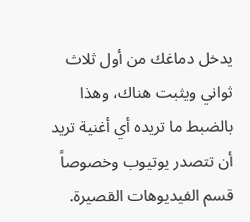يدخل دماغك من أول ثلاث ثواني ويثبت هناك، وهذا بالضبط ما تريده أي أغنية تريد أن تتصدر يوتيوب وخصوصاً قسم الفيديوهات القصيرة.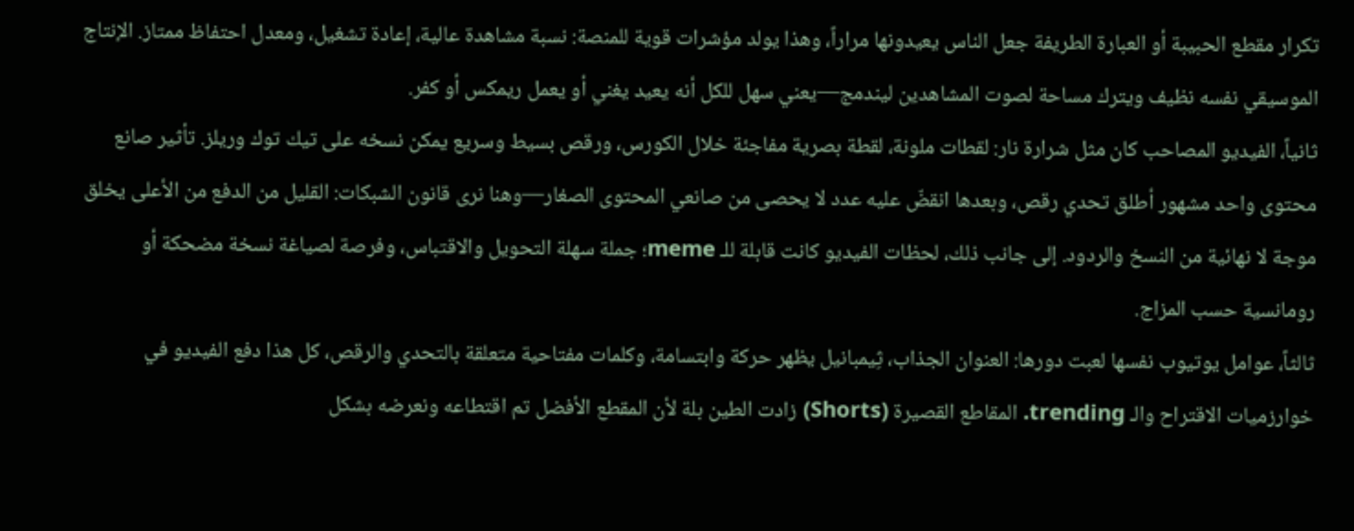تكرار مقطع الحبيبة أو العبارة الطريفة جعل الناس يعيدونها مراراً، وهذا يولد مؤشرات قوية للمنصة: نسبة مشاهدة عالية، إعادة تشغيل، ومعدل احتفاظ ممتاز. الإنتاج الموسيقي نفسه نظيف ويترك مساحة لصوت المشاهدين ليندمج—يعني سهل للكل أنه يعيد يغني أو يعمل ريمكس أو كفر.
ثانياً، الفيديو المصاحب كان مثل شرارة نار: لقطات ملونة، لقطة بصرية مفاجئة خلال الكورس، ورقص بسيط وسريع يمكن نسخه على تيك توك وريلز. تأثير صانع محتوى واحد مشهور أطلق تحدي رقص، وبعدها انقضّ عليه عدد لا يحصى من صانعي المحتوى الصغار—وهنا نرى قانون الشبكات: القليل من الدفع من الأعلى يخلق موجة لا نهائية من النسخ والردود. إلى جانب ذلك، لحظات الفيديو كانت قابلة للـ meme؛ جملة سهلة التحويل والاقتباس، وفرصة لصياغة نسخة مضحكة أو رومانسية حسب المزاج.
ثالثاً، عوامل يوتيوب نفسها لعبت دورها: العنوان الجذاب، ثِيمبانيل يظهر حركة وابتسامة، وكلمات مفتاحية متعلقة بالتحدي والرقص، كل هذا دفع الفيديو في خوارزميات الاقتراح والـ trending. المقاطع القصيرة (Shorts) زادت الطين بلة لأن المقطع الأفضل تم اقتطاعه ونعرضه بشكل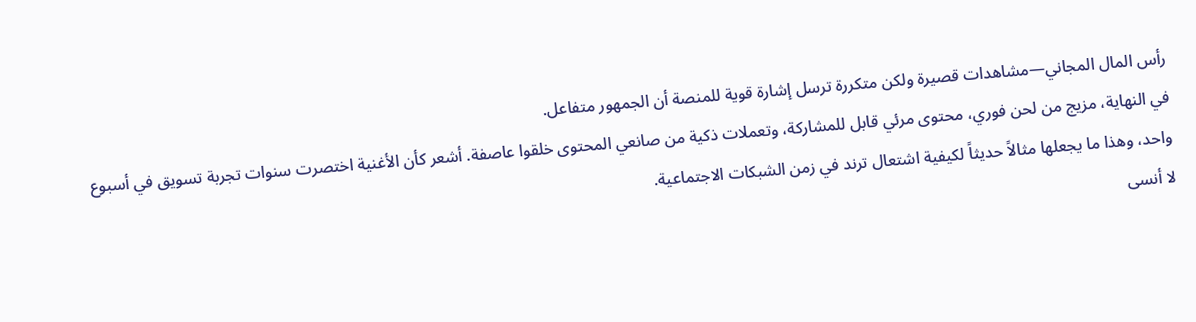رأس المال المجاني—مشاهدات قصيرة ولكن متكررة ترسل إشارة قوية للمنصة أن الجمهور متفاعل.
في النهاية، مزيج من لحن فوري، محتوى مرئي قابل للمشاركة، وتعملات ذكية من صانعي المحتوى خلقوا عاصفة. أشعر كأن الأغنية اختصرت سنوات تجربة تسويق في أسبوع واحد، وهذا ما يجعلها مثالاً حديثاً لكيفية اشتعال ترند في زمن الشبكات الاجتماعية.
لا أنسى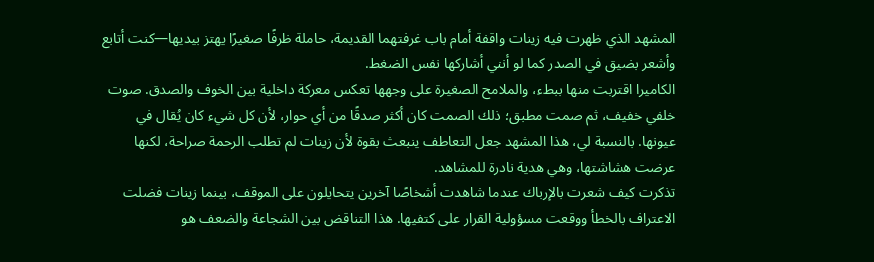المشهد الذي ظهرت فيه زينات واقفة أمام باب غرفتهما القديمة، حاملة ظرفًا صغيرًا يهتز بيديها—كنت أتابع وأشعر بضيق في الصدر كما لو أنني أشاركها نفس الضغط.
الكاميرا اقتربت منها ببطء، والملامح الصغيرة على وجهها تعكس معركة داخلية بين الخوف والصدق. صوت خلفي خفيف، ثم صمت مطبق؛ ذلك الصمت كان أكثر صدقًا من أي حوار، لأن كل شيء كان يُقال في عيونها. بالنسبة لي، هذا المشهد جعل التعاطف ينبعث بقوة لأن زينات لم تطلب الرحمة صراحة، لكنها عرضت هشاشتها، وهي هدية نادرة للمشاهد.
تذكرت كيف شعرت بالإرباك عندما شاهدت أشخاصًا آخرين يتحايلون على الموقف، بينما زينات فضلت الاعتراف بالخطأ ووقعت مسؤولية القرار على كتفيها. هذا التناقض بين الشجاعة والضعف هو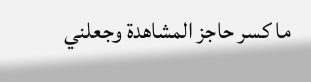ما كسر حاجز المشاهدة وجعلني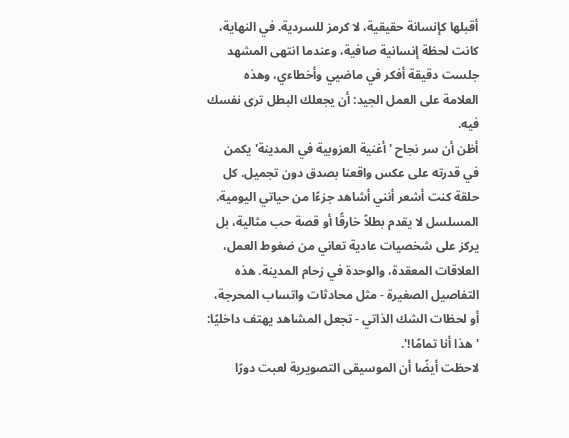أقبلها كإنسانة حقيقية، لا كرمز للسردية. في النهاية، كانت لحظة إنسانية صافية، وعندما انتهى المشهد جلست دقيقة أفكر في ماضيي وأخطاءي، وهذه العلامة على العمل الجيد: أن يجعلك البطل ترى نفسك فيه.
أظن أن سر نجاح 'أغنية العزوبية في المدينة' يكمن في قدرته على عكس واقعنا بصدق دون تجميل. كل حلقة كنت أشعر أنني أشاهد جزءًا من حياتي اليومية.
المسلسل لا يقدم بطلاً خارقًا أو قصة حب مثالية، بل يركز على شخصيات عادية تعاني من ضغوط العمل، العلاقات المعقدة، والوحدة في زحام المدينة. هذه التفاصيل الصغيرة - مثل محادثات واتساب المحرجة، أو لحظات الشك الذاتي - تجعل المشاهد يهتف داخليًا: 'هذا أنا تمامًا!'.
لاحظت أيضًا أن الموسيقى التصويرية لعبت دورًا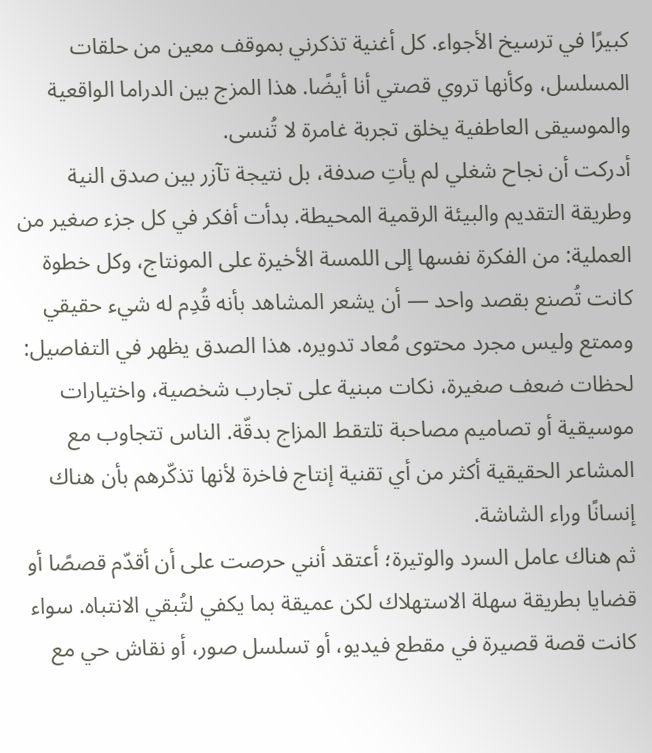كبيرًا في ترسيخ الأجواء. كل أغنية تذكرني بموقف معين من حلقات المسلسل، وكأنها تروي قصتي أنا أيضًا. هذا المزج بين الدراما الواقعية والموسيقى العاطفية يخلق تجربة غامرة لا تُنسى.
أدركت أن نجاح شغلي لم يأتِ صدفة، بل نتيجة تآزر بين صدق النية وطريقة التقديم والبيئة الرقمية المحيطة. بدأت أفكر في كل جزء صغير من العملية: من الفكرة نفسها إلى اللمسة الأخيرة على المونتاج، وكل خطوة كانت تُصنع بقصد واحد — أن يشعر المشاهد بأنه قُدِم له شيء حقيقي وممتع وليس مجرد محتوى مُعاد تدويره. هذا الصدق يظهر في التفاصيل: لحظات ضعف صغيرة، نكات مبنية على تجارب شخصية، واختيارات موسيقية أو تصاميم مصاحبة تلتقط المزاج بدقّة. الناس تتجاوب مع المشاعر الحقيقية أكثر من أي تقنية إنتاج فاخرة لأنها تذكّرهم بأن هناك إنسانًا وراء الشاشة.
ثم هناك عامل السرد والوتيرة؛ أعتقد أنني حرصت على أن أقدّم قصصًا أو قضايا بطريقة سهلة الاستهلاك لكن عميقة بما يكفي لتُبقي الانتباه. سواء كانت قصة قصيرة في مقطع فيديو، أو تسلسل صور، أو نقاش حي مع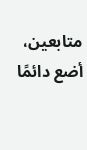متابعين، أضع دائمًا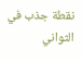نقطة جذب في الثواني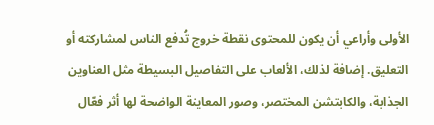الأولى وأراعي أن يكون للمحتوى نقطة خروج تُدفع الناس لمشاركته أو التعليق. إضافة لذلك، الألعاب على التفاصيل البسيطة مثل العناوين الجذابة، والكابتشن المختصر، وصور المعاينة الواضحة لها أثر فعّال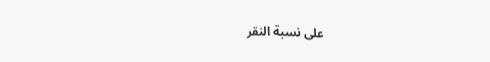على نسبة النقر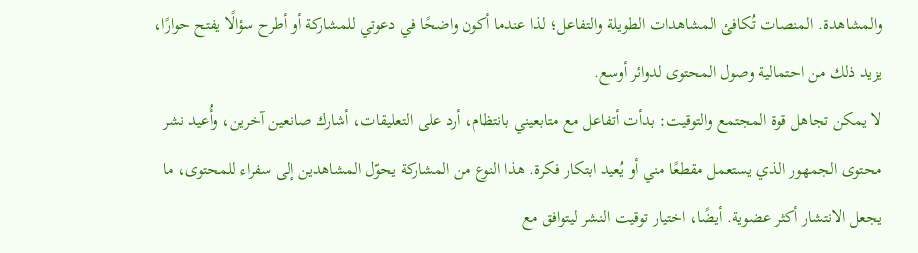والمشاهدة. المنصات تُكافئ المشاهدات الطويلة والتفاعل؛ لذا عندما أكون واضحًا في دعوتي للمشاركة أو أطرح سؤالًا يفتح حوارًا، يزيد ذلك من احتمالية وصول المحتوى لدوائر أوسع.
لا يمكن تجاهل قوة المجتمع والتوقيت: بدأت أتفاعل مع متابعيني بانتظام، أرد على التعليقات، أشارك صانعين آخرين، وأُعيد نشر محتوى الجمهور الذي يستعمل مقطعًا مني أو يُعيد ابتكار فكرة. هذا النوع من المشاركة يحوّل المشاهدين إلى سفراء للمحتوى، ما يجعل الانتشار أكثر عضوية. أيضًا، اختيار توقيت النشر ليتوافق مع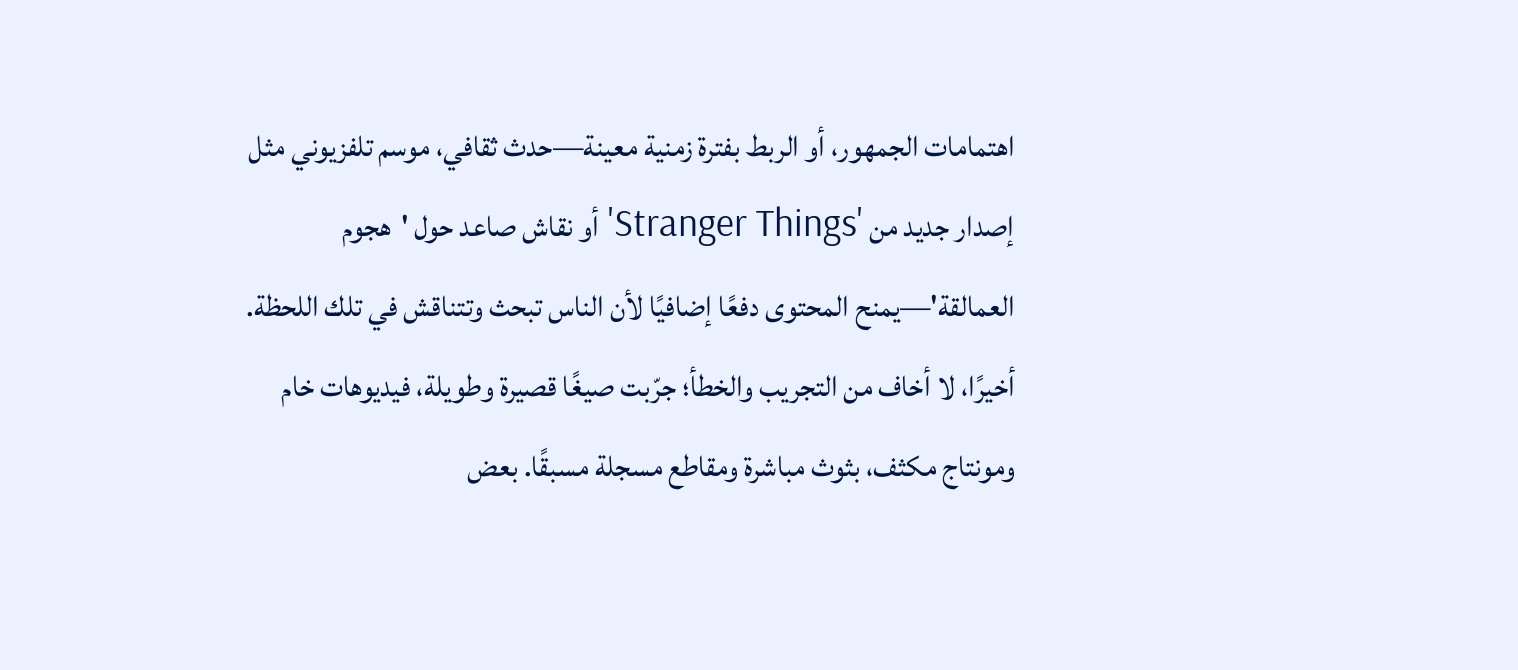اهتمامات الجمهور، أو الربط بفترة زمنية معينة—حدث ثقافي، موسم تلفزيوني مثل إصدار جديد من 'Stranger Things' أو نقاش صاعد حول 'هجوم العمالقة'—يمنح المحتوى دفعًا إضافيًا لأن الناس تبحث وتتناقش في تلك اللحظة.
أخيرًا، لا أخاف من التجريب والخطأ؛ جرّبت صيغًا قصيرة وطويلة، فيديوهات خام ومونتاج مكثف، بثوث مباشرة ومقاطع مسجلة مسبقًا. بعض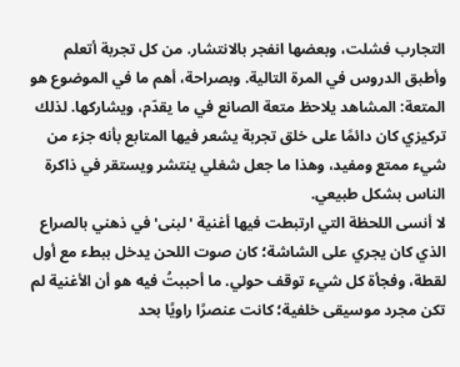التجارب فشلت، وبعضها انفجر بالانتشار. من كل تجربة أتعلم وأطبق الدروس في المرة التالية. وبصراحة، أهم ما في الموضوع هو المتعة: المشاهد يلاحظ متعة الصانع في ما يقدّم، ويشاركها. لذلك تركيزي كان دائمًا على خلق تجربة يشعر فيها المتابع بأنه جزء من شيء ممتع ومفيد، وهذا ما جعل شغلي ينتشر ويستقر في ذاكرة الناس بشكل طبيعي.
لا أنسى اللحظة التي ارتبطت فيها أغنية 'لبنى' في ذهني بالصراع الذي كان يجري على الشاشة؛ كان صوت اللحن يدخل ببطء مع أول لقطة، وفجأة كل شيء توقف حولي. ما أحببتُ فيه هو أن الأغنية لم تكن مجرد موسيقى خلفية؛ كانت عنصرًا راويًا بحد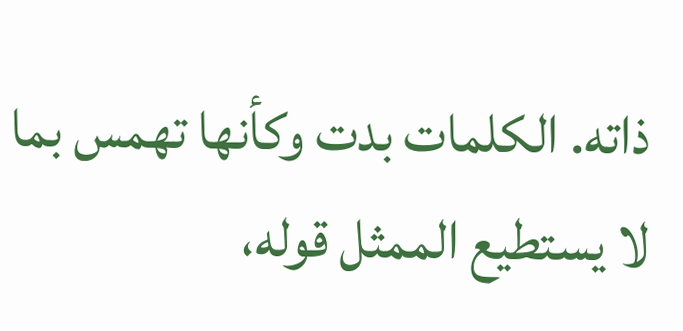ذاته. الكلمات بدت وكأنها تهمس بما لا يستطيع الممثل قوله،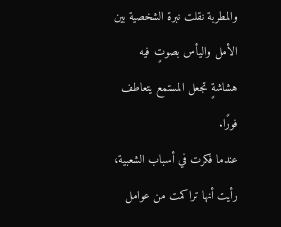والمطربة نقلت نبرة الشخصية بين الأمل واليأس بصوتٍ فيه هشاشةٍ تجعل المستمع يتعاطف فورًا.
عندما فكرت في أسباب الشعبية، رأيت أنها تراكمت من عوامل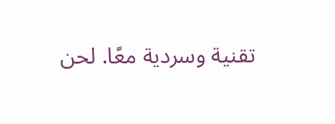تقنية وسردية معًا. لحن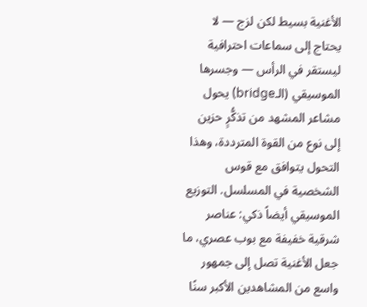الأغنية بسيط لكن لزج — لا يحتاج إلى سماعات احترافية ليستقر في الرأس — وجسرها الموسيقي (الـbridge) يحول مشاعر المشهد من تذكُّرٍ حزين إلى نوع من القوة المترددة، وهذا التحول يتوافق مع قوس الشخصية في المسلسل. التوزيع الموسيقي أيضاً ذكي: عناصر شرقية خفيفة مع بوب عصري، ما جعل الأغنية تصل إلى جمهور واسع من المشاهدين الأكبر سنًا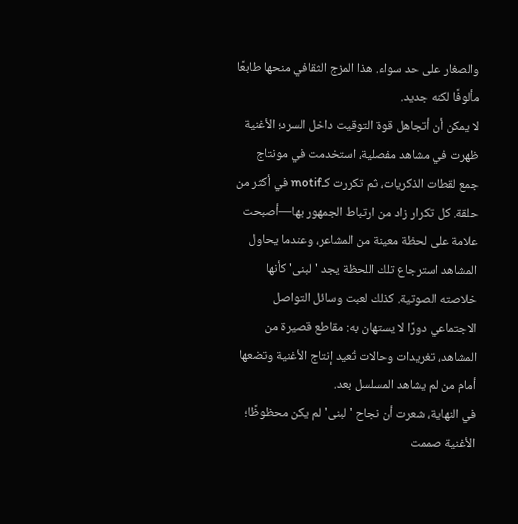والصغار على حد سواء. هذا المزج الثقافي منحها طابعًا مألوفًا لكنه جديد.
لا يمكن أن أتجاهل قوة التوقيت داخل السرد؛ الأغنية ظهرت في مشاهد مفصلية، استخدمت في مونتاج جمع لقطات الذكريات، ثم تكررت كـmotif في أكثر من حلقة. كل تكرار زاد من ارتباط الجمهور بها—أصبحت علامة على لحظة معينة من المشاعر، وعندما يحاول المشاهد استرجاع تلك اللحظة يجد 'لبنى' كأنها خلاصته الصوتية. كذلك لعبت وسائل التواصل الاجتماعي دورًا لا يستهان به: مقاطع قصيرة من المشاهد، تغريدات وحالات تُعيد إنتاج الأغنية وتضعها أمام من لم يشاهد المسلسل بعد.
في النهاية، شعرت أن نجاح 'لبنى' لم يكن محظوظًا؛ الأغنية صممت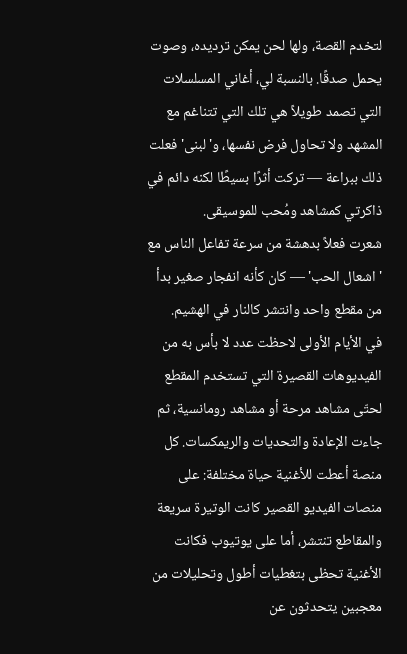لتخدم القصة، ولها لحن يمكن ترديده، وصوت يحمل صدقًا. بالنسبة لي، أغاني المسلسلات التي تصمد طويلاً هي تلك التي تتناغم مع المشهد ولا تحاول فرض نفسها، و'لبنى' فعلت ذلك ببراعة — تركت أثرًا بسيطًا لكنه دائم في ذاكرتي كمشاهد ومُحب للموسيقى.
شعرت فعلاً بدهشة من سرعة تفاعل الناس مع 'اشعال الحب' — كان كأنه انفجار صغير بدأ من مقطع واحد وانتشر كالنار في الهشيم.
في الأيام الأولى لاحظت عدد لا بأس به من الفيديوهات القصيرة التي تستخدم المقطع لحتّى مشاهد مرحة أو مشاهد رومانسية، ثم جاءت الإعادة والتحديات والريمكسات. كل منصة أعطت للأغنية حياة مختلفة: على منصات الفيديو القصير كانت الوتيرة سريعة والمقاطع تنتشر، أما على يوتيوب فكانت الأغنية تحظى بتغطيات أطول وتحليلات من معجبين يتحدثون عن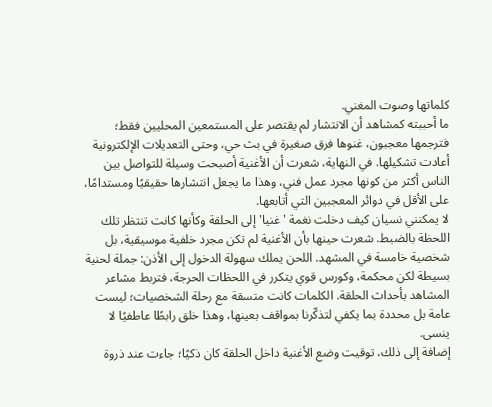كلماتها وصوت المغني.
ما أحببته كمشاهد أن الانتشار لم يقتصر على المستمعين المحليين فقط؛ فترجمها معجبون، غنوها فرق صغيرة في بث حي، وحتى التعديلات الإلكترونية أعادت تشكيلها. في النهاية، شعرت أن الأغنية أصبحت وسيلة للتواصل بين الناس أكثر من كونها مجرد عمل فني، وهذا ما يجعل انتشارها حقيقيًا ومستدامًا، على الأقل في دوائر المعجبين التي أتابعها.
لا يمكنني نسيان كيف دخلت نغمة 'غنيا' إلى الحلقة وكأنها كانت تنتظر تلك اللحظة بالضبط. شعرت حينها بأن الأغنية لم تكن مجرد خلفية موسيقية، بل شخصية خامسة في المشهد. اللحن يملك سهولة الدخول إلى الأذن: جملة لحنية بسيطة لكن محكمة، وكورس قوي يتكرر في اللحظات الحرجة، فتربط مشاعر المشاهد بأحداث الحلقة. الكلمات كانت متسقة مع رحلة الشخصيات؛ ليست عامة بل محددة بما يكفي لتذكّرنا بمواقف بعينها، وهذا خلق رابطًا عاطفيًا لا ينسى.
إضافة إلى ذلك، توقيت وضع الأغنية داخل الحلقة كان ذكيًا؛ جاءت عند ذروة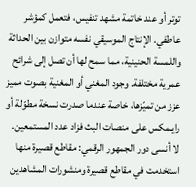توتر أو عند خاتمة مشهد تنفيس، فتعمل كمؤشر عاطفي. الإنتاج الموسيقي نفسه متوازن بين الحداثة واللمسة الحنينية، مما سمح لها أن تصل إلى شرائح عمرية مختلفة. وجود المغني أو المغنية بصوت مميز عزز من تميّزها، خاصة عندما صدرت نسخة مطوّلة أو رايـمكس على منصات البث فزاد عدد المستمعين.
لا أنسى دور الجمهور الرقمي: مقاطع قصيرة منها استخدمت في مقاطع قصيرة ومنشورات المشاهدين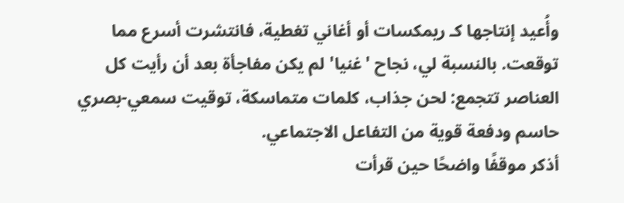وأُعيد إنتاجها كـ ريمكسات أو أغاني تغطية، فانتشرت أسرع مما توقعت. بالنسبة لي، نجاح 'غنيا' لم يكن مفاجأة بعد أن رأيت كل العناصر تتجمع: لحن جذاب، كلمات متماسكة، توقيت سمعي-بصري حاسم ودفعة قوية من التفاعل الاجتماعي.
أذكر موقفًا واضحًا حين قرأت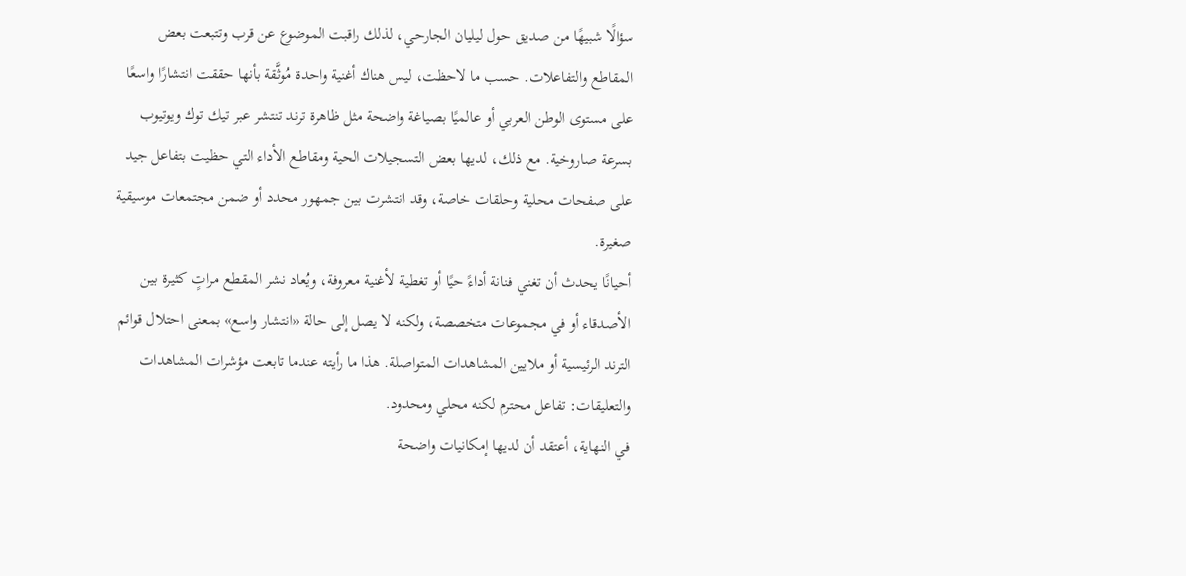سؤالًا شبيهًا من صديق حول ليليان الجارحي، لذلك راقبت الموضوع عن قرب وتتبعت بعض المقاطع والتفاعلات. حسب ما لاحظت، ليس هناك أغنية واحدة مُوثَّقة بأنها حققت انتشارًا واسعًا على مستوى الوطن العربي أو عالميًا بصياغة واضحة مثل ظاهرة ترند تنتشر عبر تيك توك ويوتيوب بسرعة صاروخية. مع ذلك، لديها بعض التسجيلات الحية ومقاطع الأداء التي حظيت بتفاعل جيد على صفحات محلية وحلقات خاصة، وقد انتشرت بين جمهور محدد أو ضمن مجتمعات موسيقية صغيرة.
أحيانًا يحدث أن تغني فنانة أداءً حيًا أو تغطية لأغنية معروفة، ويُعاد نشر المقطع مراتٍ كثيرة بين الأصدقاء أو في مجموعات متخصصة، ولكنه لا يصل إلى حالة «انتشار واسع» بمعنى احتلال قوائم الترند الرئيسية أو ملايين المشاهدات المتواصلة. هذا ما رأيته عندما تابعت مؤشرات المشاهدات والتعليقات: تفاعل محترم لكنه محلي ومحدود.
في النهاية، أعتقد أن لديها إمكانيات واضحة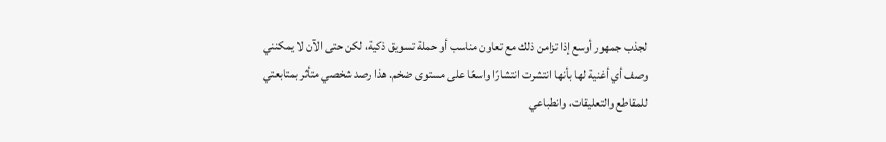لجذب جمهور أوسع إذا تزامن ذلك مع تعاون مناسب أو حملة تسويق ذكية، لكن حتى الآن لا يمكنني وصف أي أغنية لها بأنها انتشرت انتشارًا واسعًا على مستوى ضخم. هذا رصد شخصي متأثر بمتابعتي للمقاطع والتعليقات، وانطباعي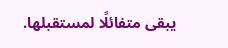يبقى متفائلًا لمستقبلها.